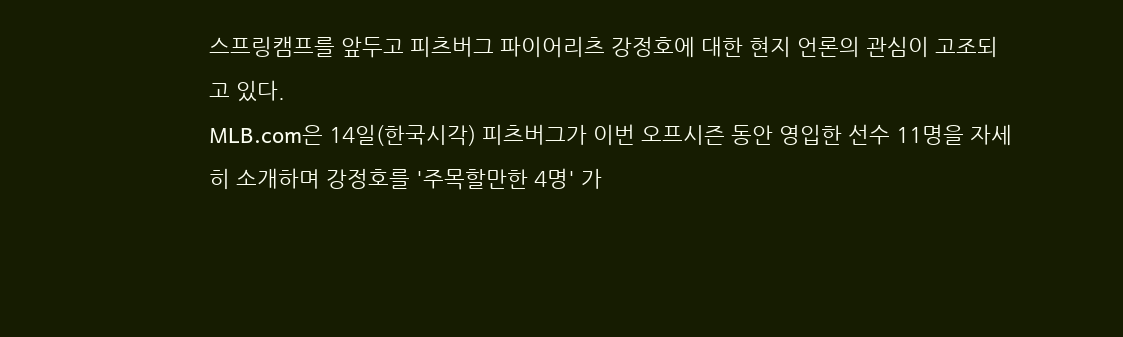스프링캠프를 앞두고 피츠버그 파이어리츠 강정호에 대한 현지 언론의 관심이 고조되고 있다.
MLB.com은 14일(한국시각) 피츠버그가 이번 오프시즌 동안 영입한 선수 11명을 자세히 소개하며 강정호를 '주목할만한 4명' 가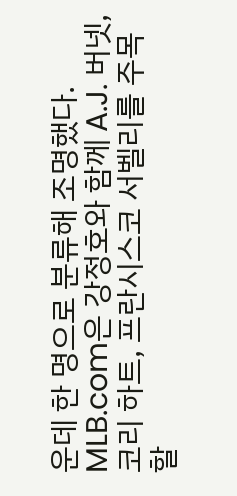운데 한 명으로 분류해 조명했다.
MLB.com은 강정호와 함께 A.J. 버넷, 코리 하트, 프란시스코 서벨리를 주목할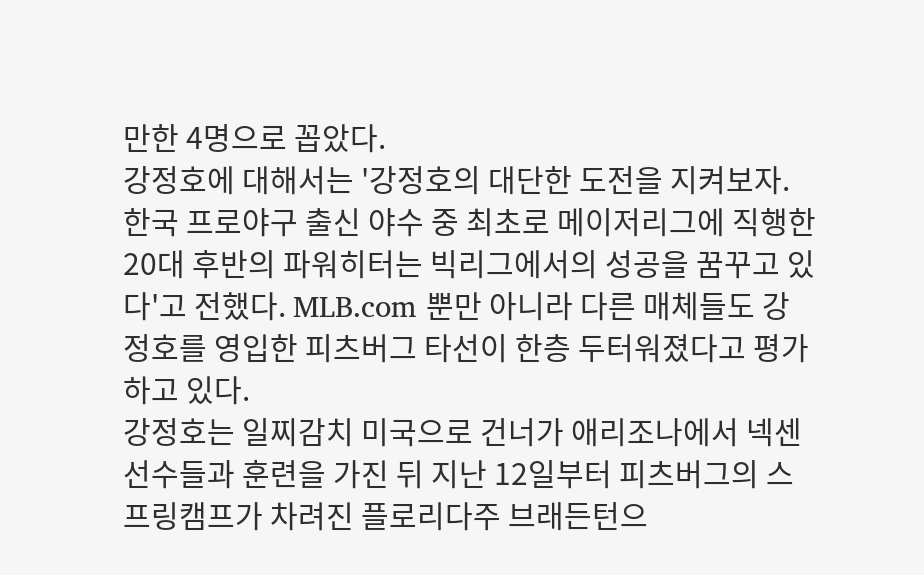만한 4명으로 꼽았다.
강정호에 대해서는 '강정호의 대단한 도전을 지켜보자. 한국 프로야구 출신 야수 중 최초로 메이저리그에 직행한 20대 후반의 파워히터는 빅리그에서의 성공을 꿈꾸고 있다'고 전했다. MLB.com 뿐만 아니라 다른 매체들도 강정호를 영입한 피츠버그 타선이 한층 두터워졌다고 평가하고 있다.
강정호는 일찌감치 미국으로 건너가 애리조나에서 넥센 선수들과 훈련을 가진 뒤 지난 12일부터 피츠버그의 스프링캠프가 차려진 플로리다주 브래든턴으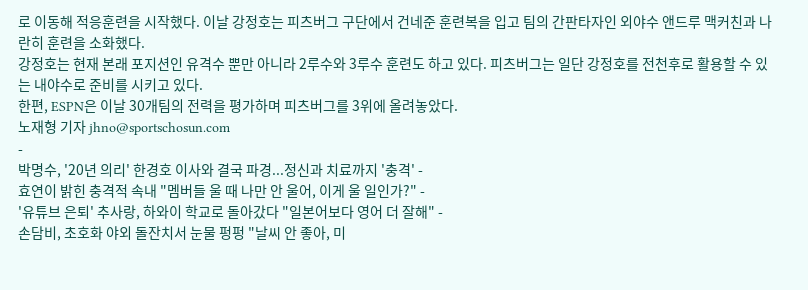로 이동해 적응훈련을 시작했다. 이날 강정호는 피츠버그 구단에서 건네준 훈련복을 입고 팀의 간판타자인 외야수 앤드루 맥커친과 나란히 훈련을 소화했다.
강정호는 현재 본래 포지션인 유격수 뿐만 아니라 2루수와 3루수 훈련도 하고 있다. 피츠버그는 일단 강정호를 전천후로 활용할 수 있는 내야수로 준비를 시키고 있다.
한편, ESPN은 이날 30개팀의 전력을 평가하며 피츠버그를 3위에 올려놓았다.
노재형 기자 jhno@sportschosun.com
-
박명수, '20년 의리' 한경호 이사와 결국 파경...정신과 치료까지 '충격' -
효연이 밝힌 충격적 속내 "멤버들 울 때 나만 안 울어, 이게 울 일인가?" -
'유튜브 은퇴' 추사랑, 하와이 학교로 돌아갔다 "일본어보다 영어 더 잘해" -
손담비, 초호화 야외 돌잔치서 눈물 펑펑 "날씨 안 좋아, 미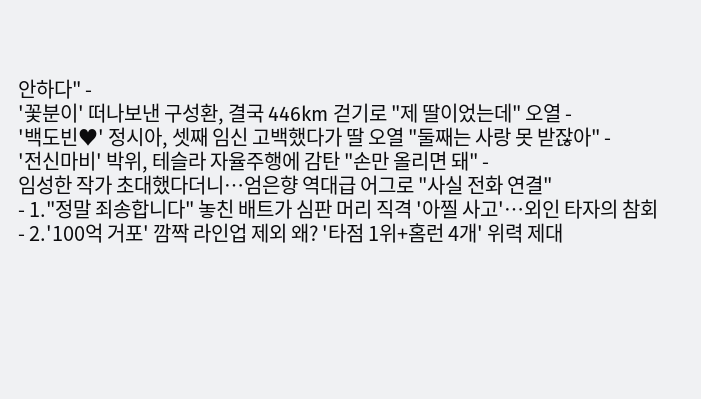안하다" -
'꽃분이' 떠나보낸 구성환, 결국 446km 걷기로 "제 딸이었는데" 오열 -
'백도빈♥' 정시아, 셋째 임신 고백했다가 딸 오열 "둘째는 사랑 못 받잖아" -
'전신마비' 박위, 테슬라 자율주행에 감탄 "손만 올리면 돼" -
임성한 작가 초대했다더니…엄은향 역대급 어그로 "사실 전화 연결"
- 1."정말 죄송합니다" 놓친 배트가 심판 머리 직격 '아찔 사고'…외인 타자의 참회
- 2.'100억 거포' 깜짝 라인업 제외 왜? '타점 1위+홈런 4개' 위력 제대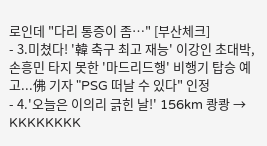로인데 "다리 통증이 좀…" [부산체크]
- 3.미쳤다! '韓 축구 최고 재능' 이강인 초대박, 손흥민 타지 못한 '마드리드행' 비행기 탑승 예고...佛 기자 "PSG 떠날 수 있다" 인정
- 4.'오늘은 이의리 긁힌 날!' 156km 쾅쾅 → KKKKKKKK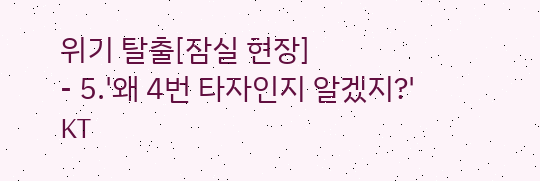위기 탈출[잠실 현장]
- 5.'왜 4번 타자인지 알겠지?' KT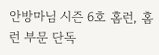안방마님 시즌 6호 홈런, 홈런 부문 단독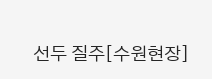선두 질주[수원현장]